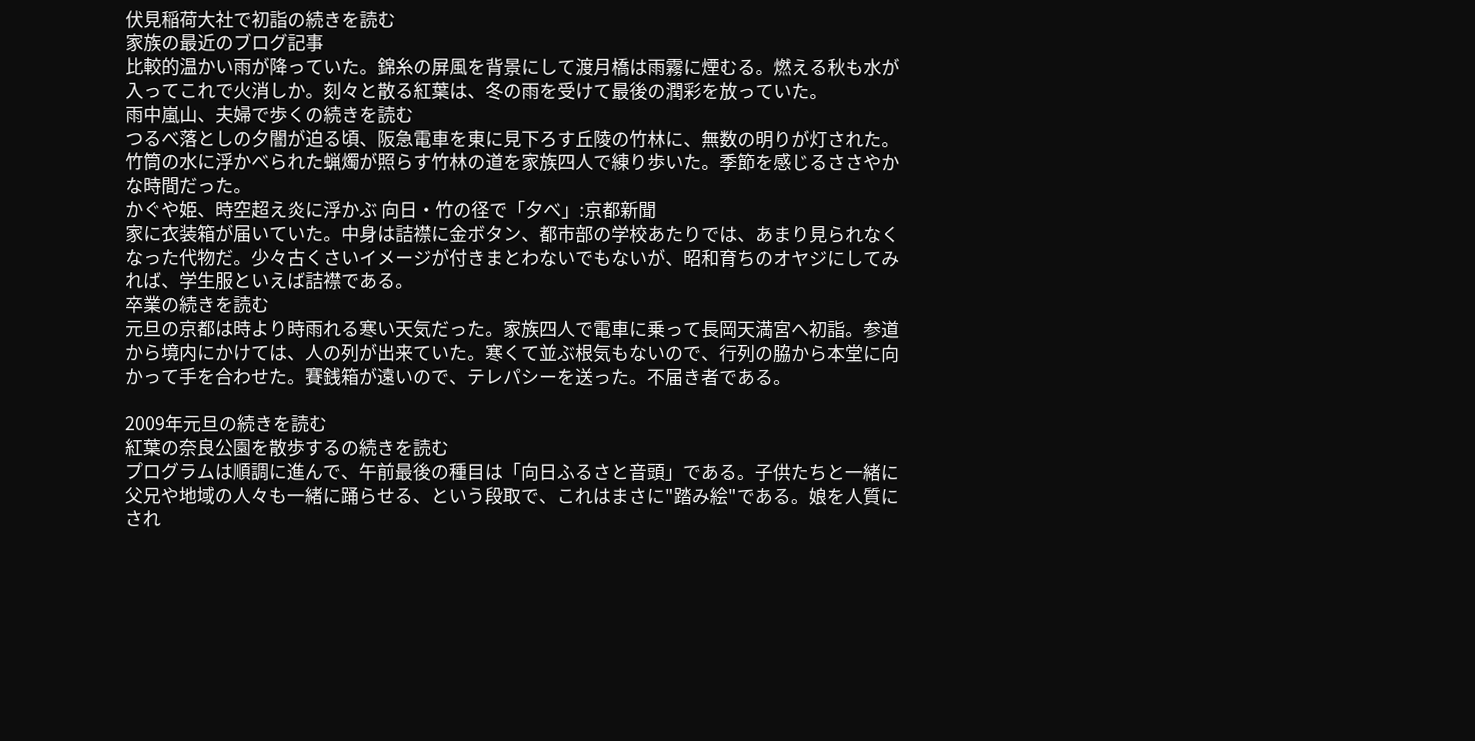伏見稲荷大社で初詣の続きを読む
家族の最近のブログ記事
比較的温かい雨が降っていた。錦糸の屏風を背景にして渡月橋は雨霧に煙むる。燃える秋も水が入ってこれで火消しか。刻々と散る紅葉は、冬の雨を受けて最後の潤彩を放っていた。
雨中嵐山、夫婦で歩くの続きを読む
つるべ落としの夕闇が迫る頃、阪急電車を東に見下ろす丘陵の竹林に、無数の明りが灯された。竹筒の水に浮かべられた蝋燭が照らす竹林の道を家族四人で練り歩いた。季節を感じるささやかな時間だった。
かぐや姫、時空超え炎に浮かぶ 向日・竹の径で「夕べ」:京都新聞
家に衣装箱が届いていた。中身は詰襟に金ボタン、都市部の学校あたりでは、あまり見られなくなった代物だ。少々古くさいイメージが付きまとわないでもないが、昭和育ちのオヤジにしてみれば、学生服といえば詰襟である。
卒業の続きを読む
元旦の京都は時より時雨れる寒い天気だった。家族四人で電車に乗って長岡天満宮へ初詣。参道から境内にかけては、人の列が出来ていた。寒くて並ぶ根気もないので、行列の脇から本堂に向かって手を合わせた。賽銭箱が遠いので、テレパシーを送った。不届き者である。

2009年元旦の続きを読む
紅葉の奈良公園を散歩するの続きを読む
プログラムは順調に進んで、午前最後の種目は「向日ふるさと音頭」である。子供たちと一緒に父兄や地域の人々も一緒に踊らせる、という段取で、これはまさに"踏み絵"である。娘を人質にされ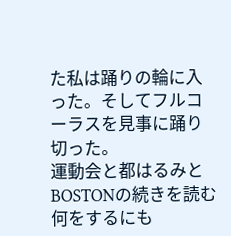た私は踊りの輪に入った。そしてフルコーラスを見事に踊り切った。
運動会と都はるみとBOSTONの続きを読む
何をするにも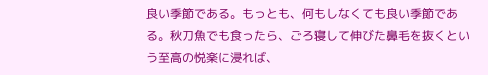良い季節である。もっとも、何もしなくても良い季節である。秋刀魚でも食ったら、ごろ寝して伸びた鼻毛を抜くという至高の悦楽に浸れば、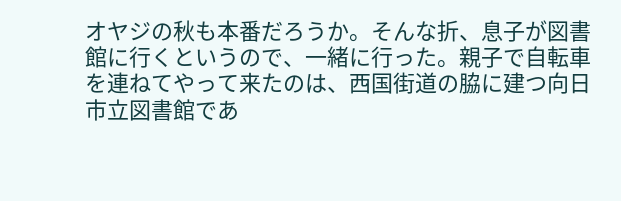オヤジの秋も本番だろうか。そんな折、息子が図書館に行くというので、一緒に行った。親子で自転車を連ねてやって来たのは、西国街道の脇に建つ向日市立図書館であ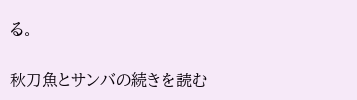る。

秋刀魚とサンバの続きを読む